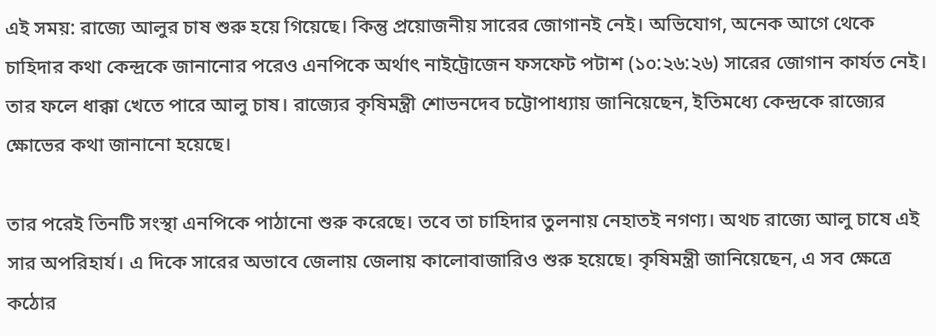এই সময়: রাজ্যে আলুর চাষ শুরু হয়ে গিয়েছে। কিন্তু প্রয়োজনীয় সারের জোগানই নেই। অভিযোগ, অনেক আগে থেকে চাহিদার কথা কেন্দ্রকে জানানোর পরেও এনপিকে অর্থাৎ নাইট্রোজেন ফসফেট পটাশ (১০:২৬:২৬) সারের জোগান কার্যত নেই। তার ফলে ধাক্কা খেতে পারে আলু চাষ। রাজ্যের কৃষিমন্ত্রী শোভনদেব চট্টোপাধ্যায় জানিয়েছেন, ইতিমধ্যে কেন্দ্রকে রাজ্যের ক্ষোভের কথা জানানো হয়েছে।

তার পরেই তিনটি সংস্থা এনপিকে পাঠানো শুরু করেছে। তবে তা চাহিদার তুলনায় নেহাতই নগণ্য। অথচ রাজ্যে আলু চাষে এই সার অপরিহার্য। এ দিকে সারের অভাবে জেলায় জেলায় কালোবাজারিও শুরু হয়েছে। কৃষিমন্ত্রী জানিয়েছেন, এ সব ক্ষেত্রে কঠোর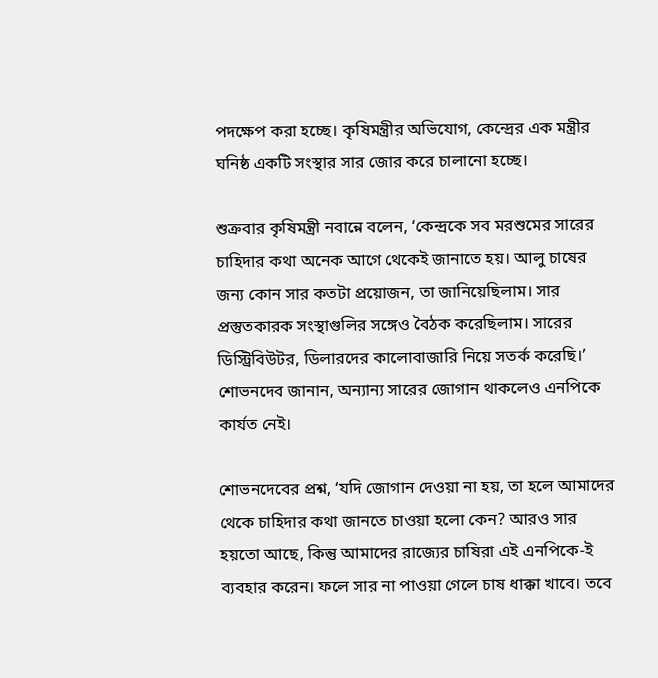পদক্ষেপ করা হচ্ছে। কৃষিমন্ত্রীর অভিযোগ, কেন্দ্রের এক মন্ত্রীর ঘনিষ্ঠ একটি সংস্থার সার জোর করে চালানো হচ্ছে।

শুক্রবার কৃষিমন্ত্রী নবান্নে বলেন, ‘কেন্দ্রকে সব মরশুমের সারের চাহিদার কথা অনেক আগে থেকেই জানাতে হয়। আলু চাষের জন্য কোন সার কতটা প্রয়োজন, তা জানিয়েছিলাম। সার প্রস্তুতকারক সংস্থাগুলির সঙ্গেও বৈঠক করেছিলাম। সারের ডিস্ট্রিবিউটর, ডিলারদের কালোবাজারি নিয়ে সতর্ক করেছি।’ শোভনদেব জানান, অন্যান্য সারের জোগান থাকলেও এনপিকে কার্যত নেই।

শোভনদেবের প্রশ্ন, ‘যদি জোগান দেওয়া না হয়, তা হলে আমাদের থেকে চাহিদার কথা জানতে চাওয়া হলো কেন? আরও সার হয়তো আছে, কিন্তু আমাদের রাজ্যের চাষিরা এই এনপিকে-ই ব্যবহার করেন। ফলে সার না পাওয়া গেলে চাষ ধাক্কা খাবে। তবে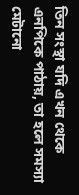তিন সংস্থা যদি এখন থেকে এনপিকে পাঠায়, তা হলে সমস্যা মেটানো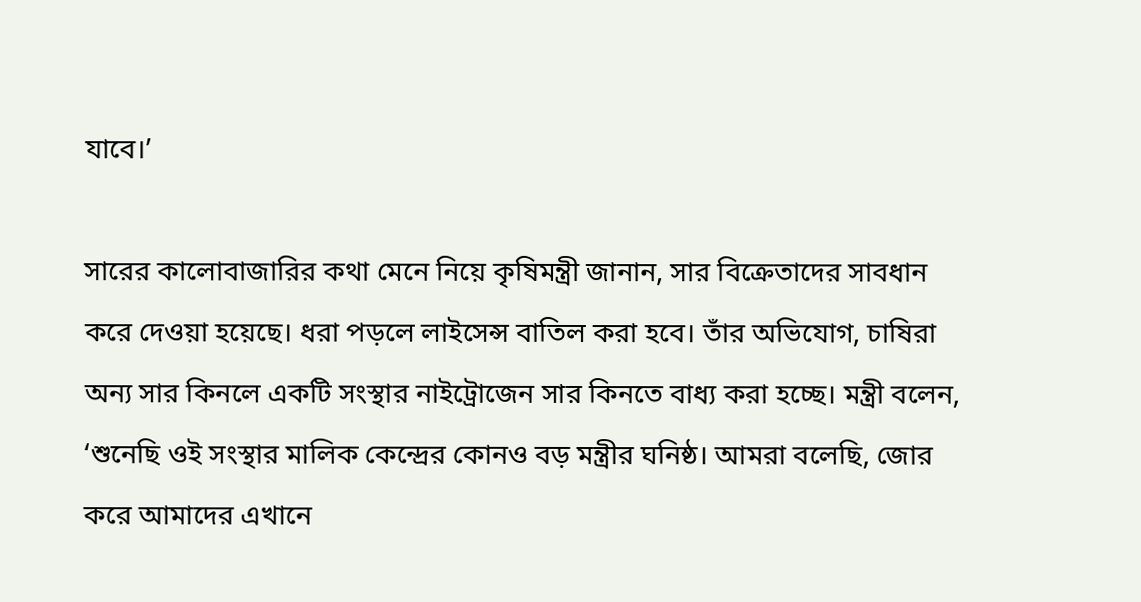যাবে।’

সারের কালোবাজারির কথা মেনে নিয়ে কৃষিমন্ত্রী জানান, সার বিক্রেতাদের সাবধান করে দেওয়া হয়েছে। ধরা পড়লে লাইসেন্স বাতিল করা হবে। তাঁর অভিযোগ, চাষিরা অন্য সার কিনলে একটি সংস্থার নাইট্রোজেন সার কিনতে বাধ্য করা হচ্ছে। মন্ত্রী বলেন, ‘শুনেছি ওই সংস্থার মালিক কেন্দ্রের কোনও বড় মন্ত্রীর ঘনিষ্ঠ। আমরা বলেছি, জোর করে আমাদের এখানে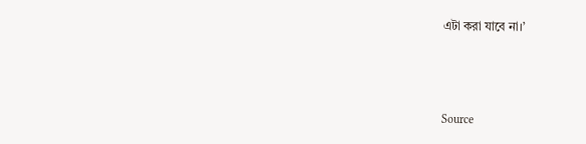এটা করা যাবে না।’



Source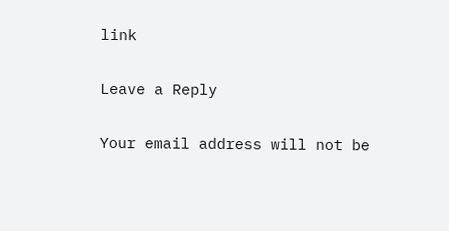link

Leave a Reply

Your email address will not be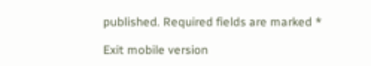published. Required fields are marked *

Exit mobile version